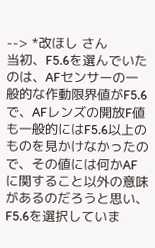--> *改ほし さん
当初、F5.6を選んでいたのは、AFセンサーの一般的な作動限界値がF5.6で、AFレンズの開放F値も一般的にはF5.6以上のものを見かけなかったので、その値には何かAFに関すること以外の意味があるのだろうと思い、F5.6を選択していま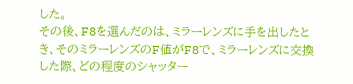した。
その後、F8を選んだのは、ミラーレンズに手を出したとき、そのミラーレンズのF値がF8で、ミラーレンズに交換した際、どの程度のシャッター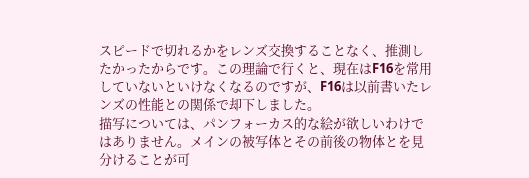スピードで切れるかをレンズ交換することなく、推測したかったからです。この理論で行くと、現在はF16を常用していないといけなくなるのですが、F16は以前書いたレンズの性能との関係で却下しました。
描写については、パンフォーカス的な絵が欲しいわけではありません。メインの被写体とその前後の物体とを見分けることが可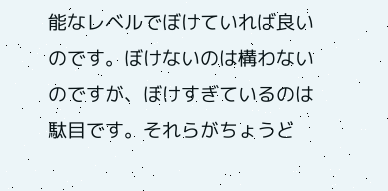能なレベルでぼけていれば良いのです。ぼけないのは構わないのですが、ぼけすぎているのは駄目です。それらがちょうど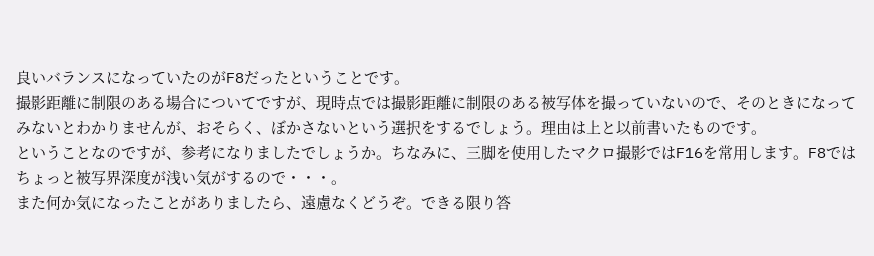良いバランスになっていたのがF8だったということです。
撮影距離に制限のある場合についてですが、現時点では撮影距離に制限のある被写体を撮っていないので、そのときになってみないとわかりませんが、おそらく、ぼかさないという選択をするでしょう。理由は上と以前書いたものです。
ということなのですが、参考になりましたでしょうか。ちなみに、三脚を使用したマクロ撮影ではF16を常用します。F8ではちょっと被写界深度が浅い気がするので・・・。
また何か気になったことがありましたら、遠慮なくどうぞ。できる限り答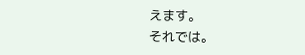えます。
それでは。